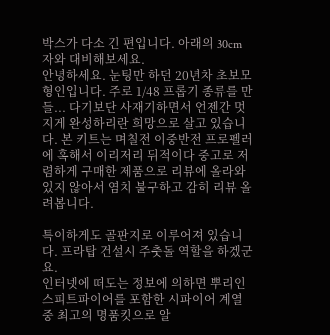박스가 다소 긴 편입니다. 아래의 30cm 자와 대비해보세요.
안녕하세요. 눈팅만 하던 20년차 초보모형인입니다. 주로 1/48 프롭기 종류를 만들... 다기보단 사재기하면서 언젠간 멋지게 완성하리란 희망으로 살고 있습니다. 본 키트는 며칠전 이중반전 프로펠러에 혹해서 이리저리 뒤적이다 중고로 저렴하게 구매한 제품으로 리뷰에 올라와 있지 않아서 염치 불구하고 감히 리뷰 올려봅니다.

특이하게도 골판지로 이루어져 있습니다. 프라탑 건설시 주춧돌 역할을 하겠군요.
인터넷에 떠도는 정보에 의하면 뿌리인 스피트파이어를 포함한 시파이어 계열 중 최고의 명품킷으로 알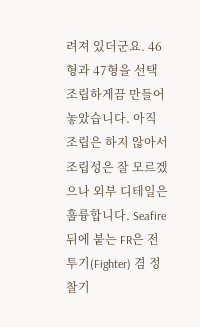려져 있더군요. 46형과 47형을 선택 조립하게끔 만들어 놓았습니다. 아직 조립은 하지 않아서 조립성은 잘 모르겠으나 외부 디테일은 훌륭합니다. Seafire 뒤에 붙는 FR은 전투기(Fighter) 겸 정찰기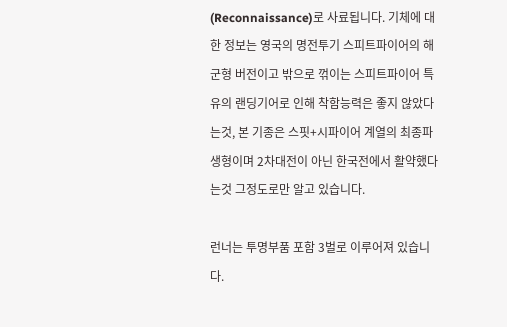(Reconnaissance)로 사료됩니다. 기체에 대한 정보는 영국의 명전투기 스피트파이어의 해군형 버전이고 밖으로 꺾이는 스피트파이어 특유의 랜딩기어로 인해 착함능력은 좋지 않았다는것, 본 기종은 스핏+시파이어 계열의 최종파생형이며 2차대전이 아닌 한국전에서 활약했다는것 그정도로만 알고 있습니다.

런너는 투명부품 포함 3벌로 이루어져 있습니다.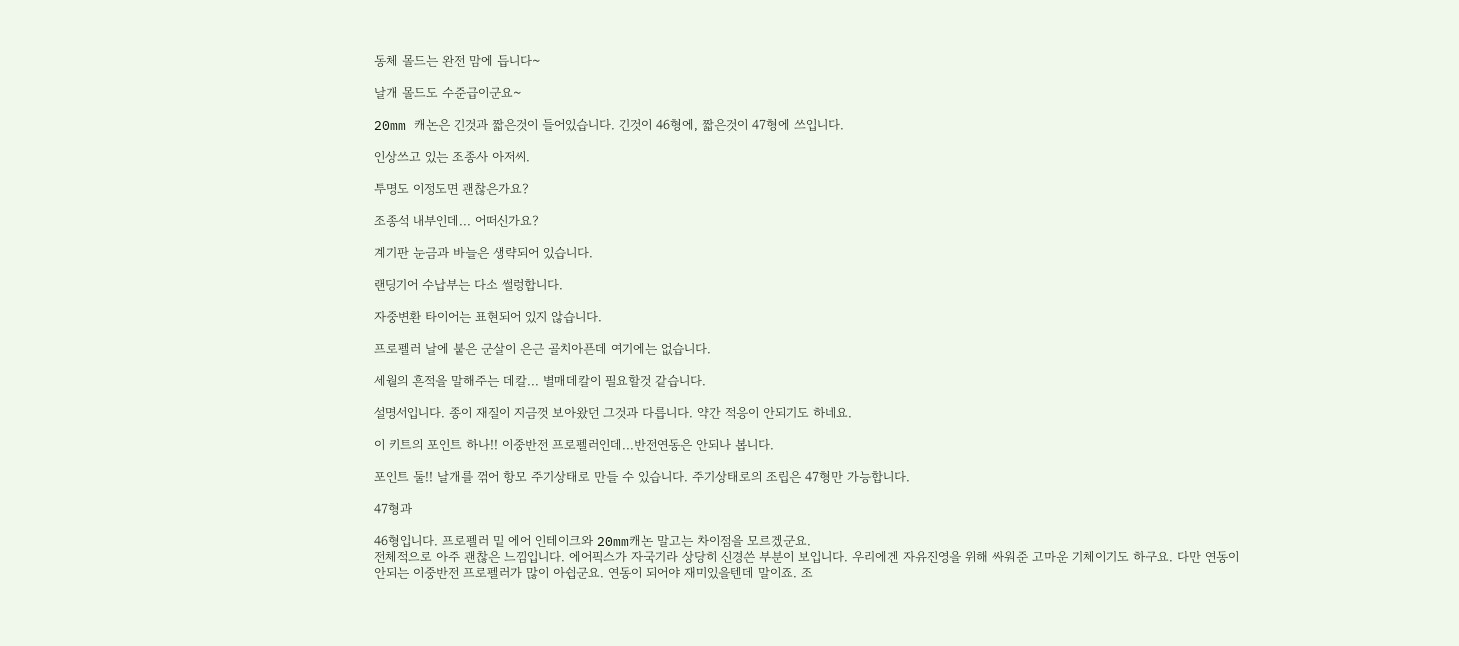동체 몰드는 완전 맘에 듭니다~

날개 몰드도 수준급이군요~

20mm 캐논은 긴것과 짧은것이 들어있습니다. 긴것이 46형에, 짧은것이 47형에 쓰입니다.

인상쓰고 있는 조종사 아저씨.

투명도 이정도면 괜찮은가요?

조종석 내부인데... 어떠신가요?

계기판 눈금과 바늘은 생략되어 있습니다.

랜딩기어 수납부는 다소 썰렁합니다.

자중변환 타이어는 표현되어 있지 않습니다.

프로펠러 날에 붙은 군살이 은근 골치아픈데 여기에는 없습니다.

세월의 흔적을 말해주는 데칼... 별매데칼이 필요할것 같습니다.

설명서입니다. 종이 재질이 지금껏 보아왔던 그것과 다릅니다. 약간 적응이 안되기도 하네요.

이 키트의 포인트 하나!! 이중반전 프로펠러인데...반전연동은 안되나 봅니다.

포인트 둘!! 날개를 꺾어 항모 주기상태로 만들 수 있습니다. 주기상태로의 조립은 47형만 가능합니다.

47형과

46형입니다. 프로펠러 밑 에어 인테이크와 20mm캐논 말고는 차이점을 모르겠군요.
전체적으로 아주 괜찮은 느낌입니다. 에어픽스가 자국기라 상당히 신경쓴 부분이 보입니다. 우리에겐 자유진영을 위해 싸워준 고마운 기체이기도 하구요. 다만 연동이 안되는 이중반전 프로펠러가 많이 아쉽군요. 연동이 되어야 재미있을텐데 말이죠. 조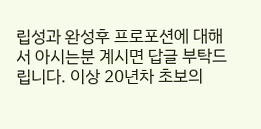립성과 완성후 프로포션에 대해서 아시는분 계시면 답글 부탁드립니다. 이상 20년차 초보의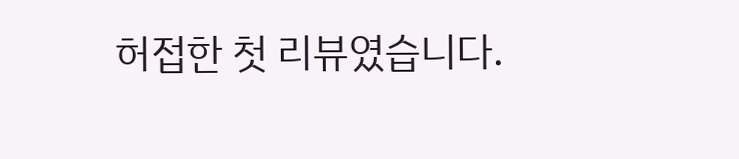허접한 첫 리뷰였습니다.